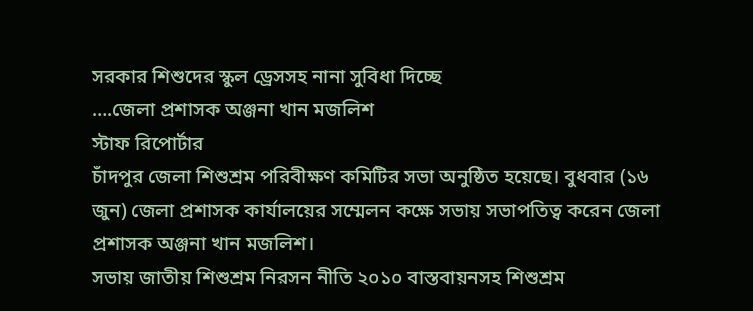সরকার শিশুদের স্কুল ড্রেসসহ নানা সুবিধা দিচ্ছে
….জেলা প্রশাসক অঞ্জনা খান মজলিশ
স্টাফ রিপোর্টার
চাঁদপুর জেলা শিশুশ্রম পরিবীক্ষণ কমিটির সভা অনুষ্ঠিত হয়েছে। বুধবার (১৬ জুন) জেলা প্রশাসক কার্যালয়ের সম্মেলন কক্ষে সভায় সভাপতিত্ব করেন জেলা প্রশাসক অঞ্জনা খান মজলিশ।
সভায় জাতীয় শিশুশ্রম নিরসন নীতি ২০১০ বাস্তবায়নসহ শিশুশ্রম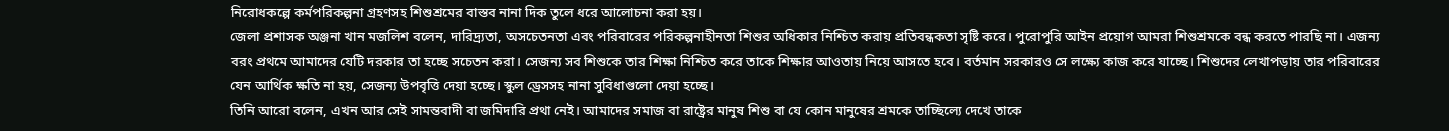নিরোধকল্পে কর্মপরিকল্পনা গ্রহণসহ শিশুশ্রমের বাস্তব নানা দিক তুলে ধরে আলোচনা করা হয়।
জেলা প্রশাসক অঞ্জনা খান মজলিশ বলেন, দারিদ্র্যতা, অসচেতনতা এবং পরিবারের পরিকল্পনাহীনতা শিশুর অধিকার নিশ্চিত করায় প্রতিবন্ধকতা সৃষ্টি করে। পুরোপুরি আইন প্রয়োগ আমরা শিশুশ্রমকে বন্ধ করতে পারছি না। এজন্য বরং প্রথমে আমাদের যেটি দরকার তা হচ্ছে সচেতন করা। সেজন্য সব শিশুকে তার শিক্ষা নিশ্চিত করে তাকে শিক্ষার আওতায় নিয়ে আসতে হবে। বর্তমান সরকারও সে লক্ষ্যে কাজ করে যাচ্ছে। শিশুদের লেখাপড়ায় তার পরিবারের যেন আর্থিক ক্ষতি না হয়, সেজন্য উপবৃত্তি দেয়া হচ্ছে। স্কুল ড্রেসসহ নানা সুবিধাগুলো দেয়া হচ্ছে।
তিনি আরো বলেন, এখন আর সেই সামন্তবাদী বা জমিদারি প্রথা নেই। আমাদের সমাজ বা রাষ্ট্রের মানুষ শিশু বা যে কোন মানুষের শ্রমকে তাচ্ছিল্যে দেখে তাকে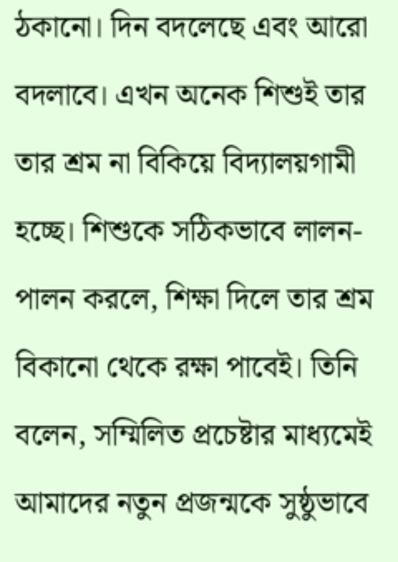ঠকানো। দিন বদলেছে এবং আরো বদলাবে। এখন অনেক শিশুই তার তার শ্রম না বিকিয়ে বিদ্যালয়গামী হচ্ছে। শিশুকে সঠিকভাবে লালন-পালন করলে, শিক্ষা দিলে তার শ্রম বিকানো থেকে রক্ষা পাবেই। তিনি বলেন, সম্মিলিত প্রচেষ্টার মাধ্যমেই আমাদের নতুন প্রজন্মকে সুষ্ঠুভাবে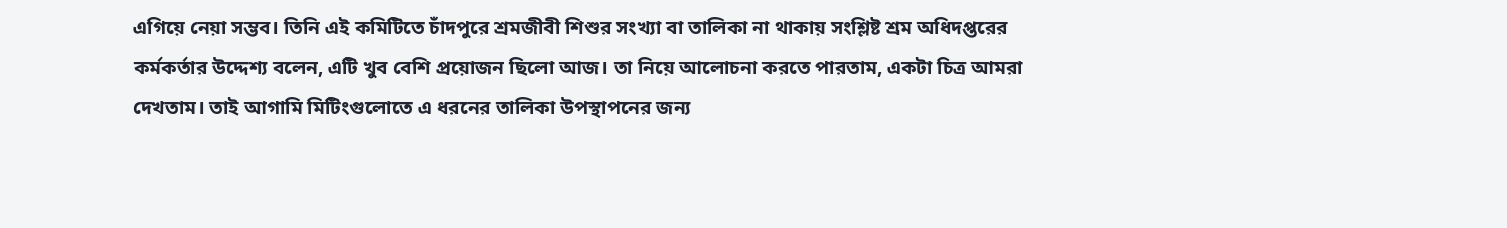এগিয়ে নেয়া সম্ভব। তিনি এই কমিটিতে চাঁদপুরে শ্রমজীবী শিশুর সংখ্যা বা তালিকা না থাকায় সংশ্লিষ্ট শ্রম অধিদপ্তরের কর্মকর্তার উদ্দেশ্য বলেন, এটি খুব বেশি প্রয়োজন ছিলো আজ। তা নিয়ে আলোচনা করতে পারতাম, একটা চিত্র আমরা দেখতাম। তাই আগামি মিটিংগুলোতে এ ধরনের তালিকা উপস্থাপনের জন্য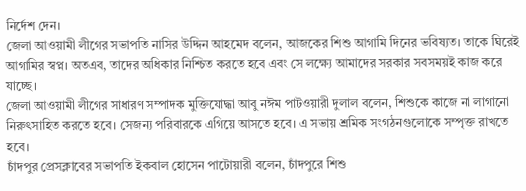নির্দেশ দেন।
জেলা আওয়ামী লীগের সভাপতি নাসির উদ্দিন আহমেদ বলেন, আজকের শিশু আগামি দিনের ভবিষ্যত। তাকে ঘিরেই আগামির স্বপ্ন। অতএব, তাদের অধিকার নিশ্চিত করতে হবে এবং সে লক্ষ্যে আমাদের সরকার সবসময়ই কাজ করে যাচ্ছে।
জেলা আওয়ামী লীগের সাধারণ সম্পাদক মুক্তিযোদ্ধা আবু নঈম পাটওয়ারী দুলাল বলেন, শিশুকে কাজে না লাগানো নিরুৎসাহিত করতে হবে। সেজন্য পরিবারকে এগিয়ে আসতে হবে। এ সভায় শ্রমিক সংগঠনগুলোকে সম্পৃক্ত রাখতে হবে।
চাঁদপুর প্রেসক্লাবের সভাপতি ইকবাল হোসেন পাটোয়ারী বলেন, চাঁদপুরে শিশু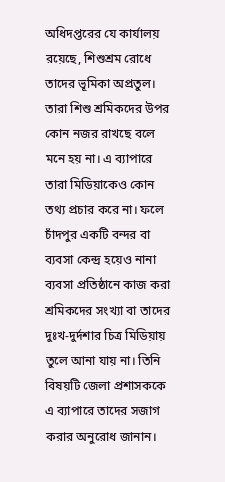অধিদপ্তরের যে কার্যালয় রয়েছে, শিশুশ্রম রোধে তাদের ভূমিকা অপ্রতুল। তারা শিশু শ্রমিকদের উপর কোন নজর রাখছে বলে মনে হয় না। এ ব্যাপারে তারা মিডিয়াকেও কোন তথ্য প্রচার করে না। ফলে চাঁদপুর একটি বন্দর বা ব্যবসা কেন্দ্র হয়েও নানা ব্যবসা প্রতিষ্ঠানে কাজ করা শ্রমিকদের সংখ্যা বা তাদের দুঃখ-দুর্দশার চিত্র মিডিয়ায় তুলে আনা যায় না। তিনি বিষয়টি জেলা প্রশাসককে এ ব্যাপারে তাদের সজাগ করার অনুরোধ জানান।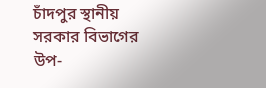চাঁদপুর স্থানীয় সরকার বিভাগের উপ-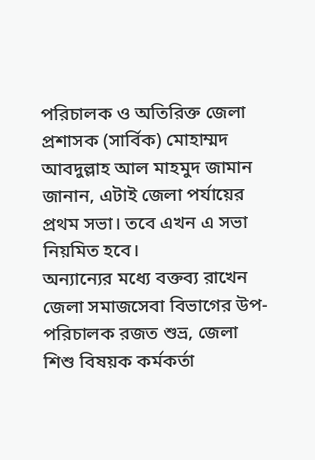পরিচালক ও অতিরিক্ত জেলা প্রশাসক (সার্বিক) মোহাম্মদ আবদুল্লাহ আল মাহমুদ জামান জানান, এটাই জেলা পর্যায়ের প্রথম সভা। তবে এখন এ সভা নিয়মিত হবে।
অন্যান্যের মধ্যে বক্তব্য রাখেন জেলা সমাজসেবা বিভাগের উপ-পরিচালক রজত শুভ্র, জেলা শিশু বিষয়ক কর্মকর্তা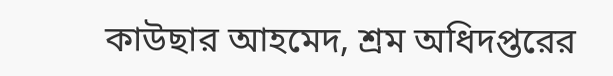কাউছার আহমেদ, শ্রম অধিদপ্তরের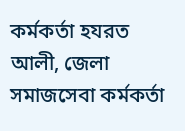কর্মকর্তা হযরত আলী, জেলা সমাজসেবা কর্মকর্তা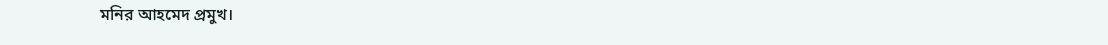মনির আহমেদ প্রমুখ।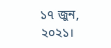১৭ জুন, ২০২১।